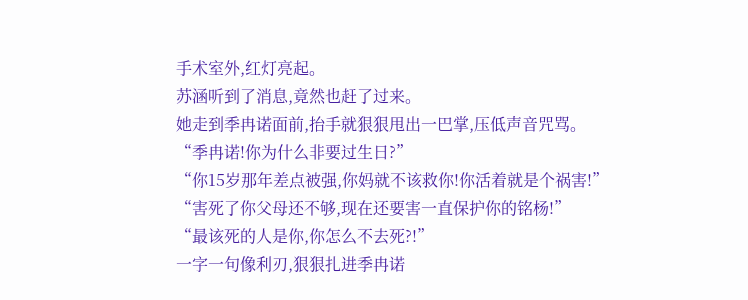手术室外,红灯亮起。
苏涵听到了消息,竟然也赶了过来。
她走到季冉诺面前,抬手就狠狠甩出一巴掌,压低声音咒骂。
“季冉诺!你为什么非要过生日?”
“你15岁那年差点被强,你妈就不该救你!你活着就是个祸害!”
“害死了你父母还不够,现在还要害一直保护你的铭杨!”
“最该死的人是你,你怎么不去死?!”
一字一句像利刃,狠狠扎进季冉诺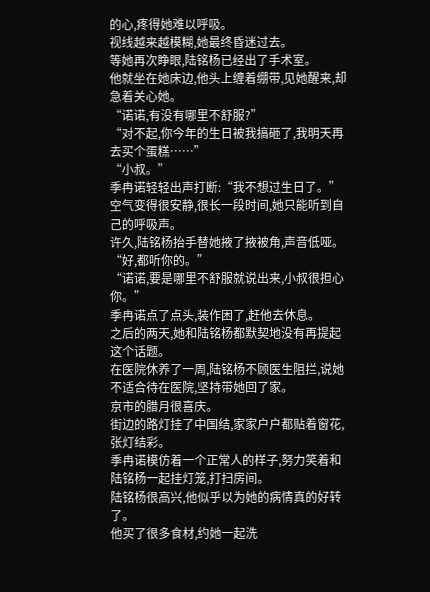的心,疼得她难以呼吸。
视线越来越模糊,她最终昏迷过去。
等她再次睁眼,陆铭杨已经出了手术室。
他就坐在她床边,他头上缠着绷带,见她醒来,却急着关心她。
“诺诺,有没有哪里不舒服?”
“对不起,你今年的生日被我搞砸了,我明天再去买个蛋糕……”
“小叔。”
季冉诺轻轻出声打断:“我不想过生日了。”
空气变得很安静,很长一段时间,她只能听到自己的呼吸声。
许久,陆铭杨抬手替她掖了掖被角,声音低哑。
“好,都听你的。”
“诺诺,要是哪里不舒服就说出来,小叔很担心你。”
季冉诺点了点头,装作困了,赶他去休息。
之后的两天,她和陆铭杨都默契地没有再提起这个话题。
在医院休养了一周,陆铭杨不顾医生阻拦,说她不适合待在医院,坚持带她回了家。
京市的腊月很喜庆。
街边的路灯挂了中国结,家家户户都贴着窗花,张灯结彩。
季冉诺模仿着一个正常人的样子,努力笑着和陆铭杨一起挂灯笼,打扫房间。
陆铭杨很高兴,他似乎以为她的病情真的好转了。
他买了很多食材,约她一起洗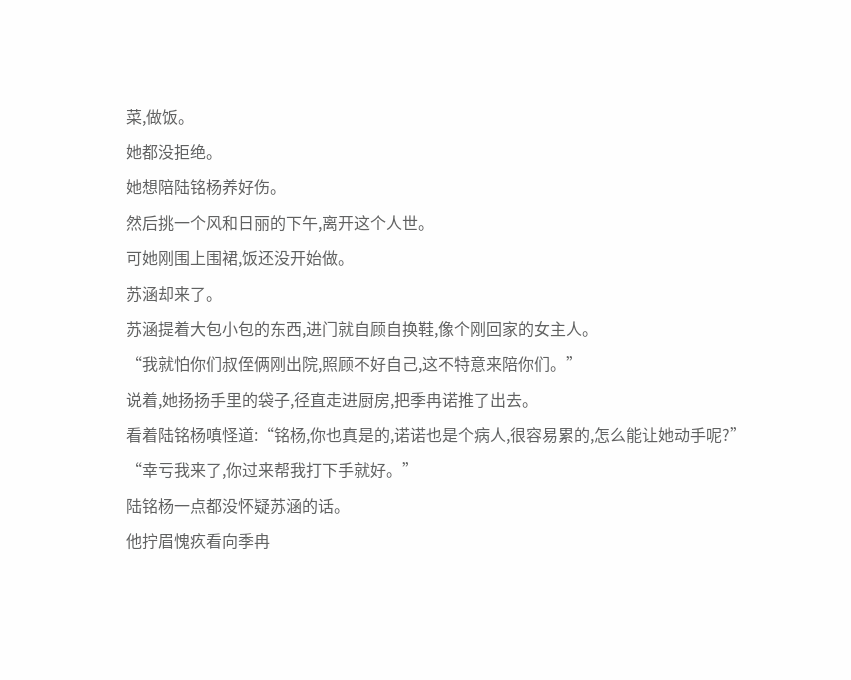菜,做饭。
她都没拒绝。
她想陪陆铭杨养好伤。
然后挑一个风和日丽的下午,离开这个人世。
可她刚围上围裙,饭还没开始做。
苏涵却来了。
苏涵提着大包小包的东西,进门就自顾自换鞋,像个刚回家的女主人。
“我就怕你们叔侄俩刚出院,照顾不好自己,这不特意来陪你们。”
说着,她扬扬手里的袋子,径直走进厨房,把季冉诺推了出去。
看着陆铭杨嗔怪道:“铭杨,你也真是的,诺诺也是个病人,很容易累的,怎么能让她动手呢?”
“幸亏我来了,你过来帮我打下手就好。”
陆铭杨一点都没怀疑苏涵的话。
他拧眉愧疚看向季冉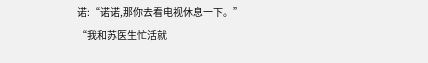诺:“诺诺,那你去看电视休息一下。”
“我和苏医生忙活就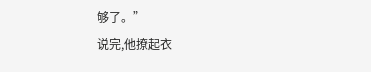够了。”
说完,他撩起衣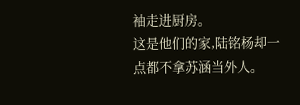袖走进厨房。
这是他们的家,陆铭杨却一点都不拿苏涵当外人。